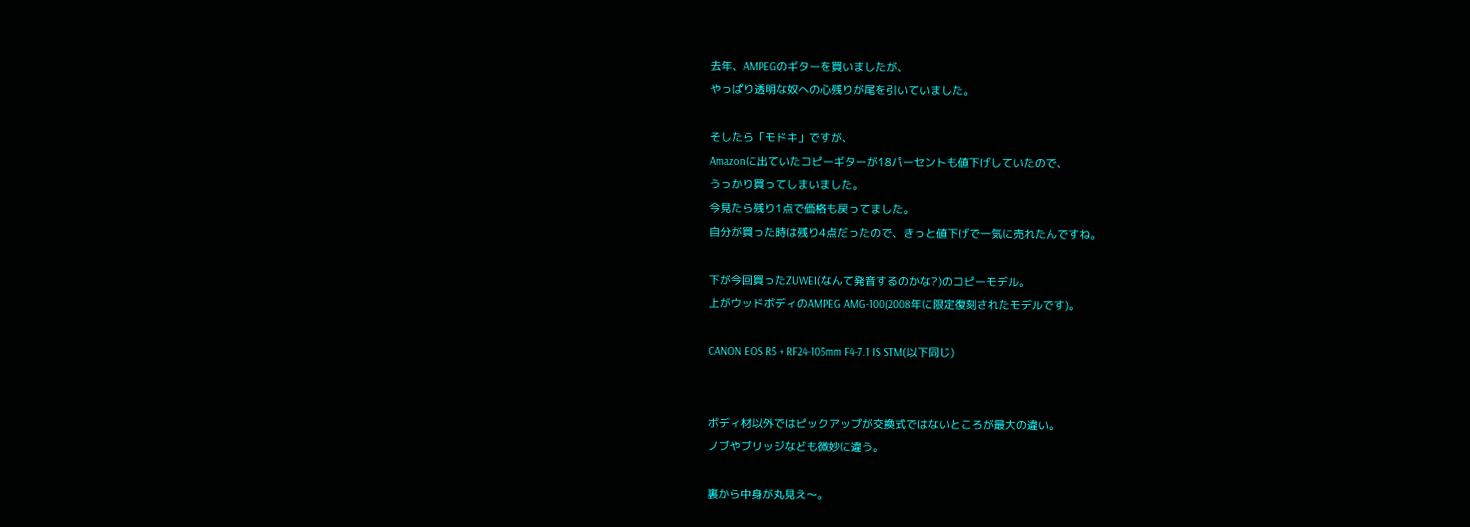去年、AMPEGのギターを買いましたが、
やっぱり透明な奴への心残りが尾を引いていました。

そしたら「モドキ」ですが、
Amazonに出ていたコピーギターが18パーセントも値下げしていたので、
うっかり買ってしまいました。
今見たら残り1点で価格も戻ってました。
自分が買った時は残り4点だったので、きっと値下げで一気に売れたんですね。

下が今回買ったZUWEI(なんて発音するのかな?)のコピーモデル。
上がウッドボディのAMPEG AMG-100(2008年に限定復刻されたモデルです)。

CANON EOS R5 + RF24-105mm F4-7.1 IS STM(以下同じ)


ボディ材以外ではピックアップが交換式ではないところが最大の違い。
ノブやブリッジなども微妙に違う。

裏から中身が丸見え〜。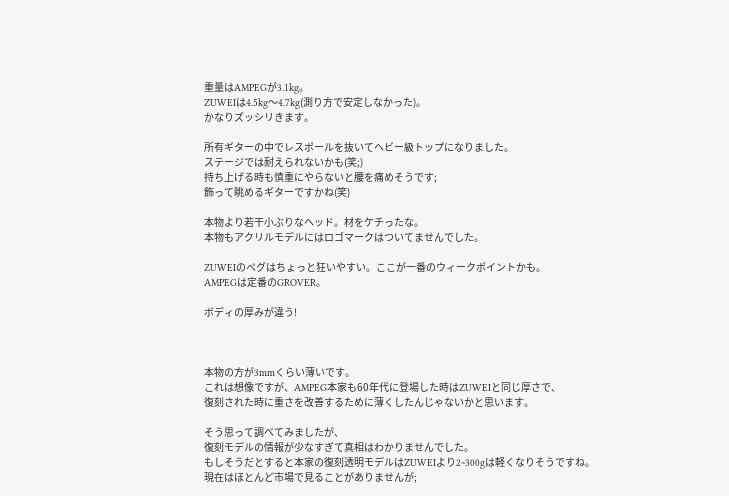重量はAMPEGが3.1kg。
ZUWEIは4.5kg〜4.7kg(測り方で安定しなかった)。
かなりズッシリきます。

所有ギターの中でレスポールを抜いてヘビー級トップになりました。
ステージでは耐えられないかも(笑;)
持ち上げる時も慎重にやらないと腰を痛めそうです;
飾って眺めるギターですかね(笑)

本物より若干小ぶりなヘッド。材をケチったな。
本物もアクリルモデルにはロゴマークはついてませんでした。

ZUWEIのペグはちょっと狂いやすい。ここが一番のウィークポイントかも。
AMPEGは定番のGROVER。

ボディの厚みが違う!



本物の方が3mmくらい薄いです。
これは想像ですが、AMPEG本家も60年代に登場した時はZUWEIと同じ厚さで、
復刻された時に重さを改善するために薄くしたんじゃないかと思います。

そう思って調べてみましたが、
復刻モデルの情報が少なすぎて真相はわかりませんでした。
もしそうだとすると本家の復刻透明モデルはZUWEIより2~300gは軽くなりそうですね。
現在はほとんど市場で見ることがありませんが;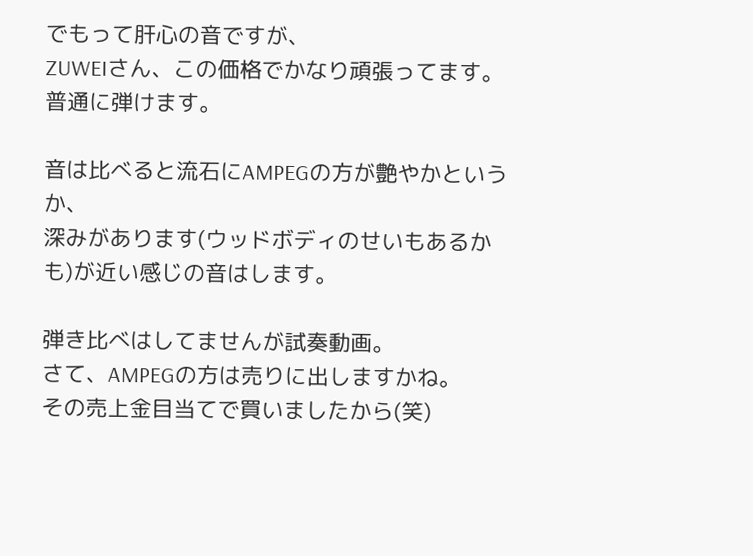でもって肝心の音ですが、
ZUWEIさん、この価格でかなり頑張ってます。
普通に弾けます。

音は比べると流石にAMPEGの方が艶やかというか、
深みがあります(ウッドボディのせいもあるかも)が近い感じの音はします。

弾き比べはしてませんが試奏動画。
さて、AMPEGの方は売りに出しますかね。
その売上金目当てで買いましたから(笑)